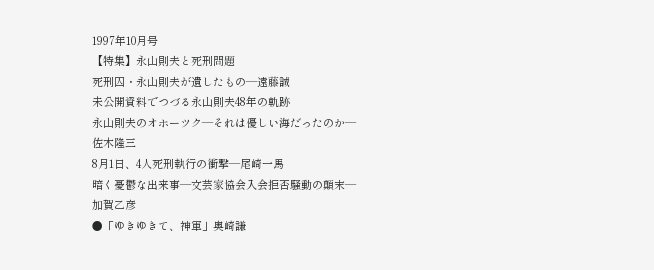1997年10月号
【特集】永山則夫と死刑問題
死刑囚・永山則夫が遺したもの―遠藤誠
未公開資料でつづる永山則夫48年の軌跡
永山則夫のオホーツク―それは優しい海だったのか―佐木隆三
8月1日、4人死刑執行の衝撃―尾崎一馬
暗く憂鬱な出来事―文芸家協会入会拒否騒動の顛末―加賀乙彦
●「ゆきゆきて、神軍」奥崎謙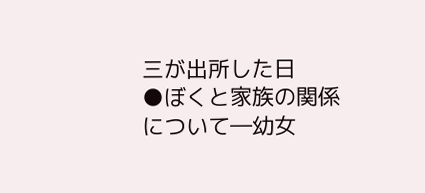三が出所した日
●ぼくと家族の関係について―幼女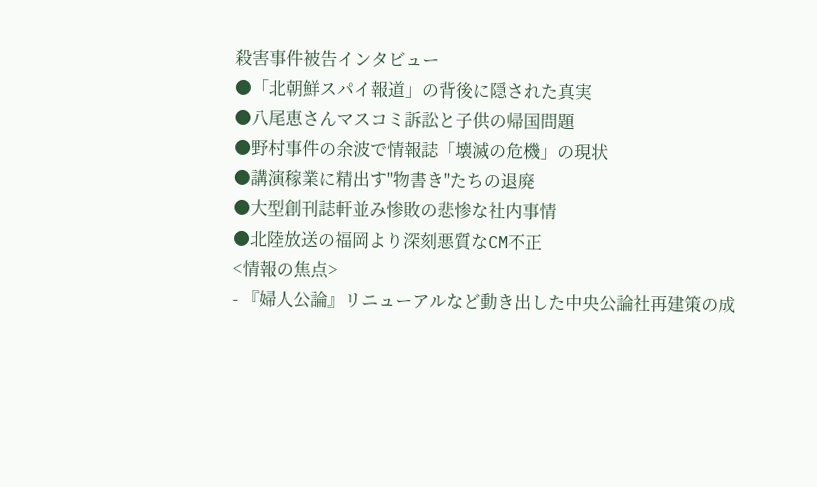殺害事件被告インタビュー
●「北朝鮮スパイ報道」の背後に隠された真実
●八尾恵さんマスコミ訴訟と子供の帰国問題
●野村事件の余波で情報誌「壊滅の危機」の現状
●講演稼業に精出す"物書き"たちの退廃
●大型創刊誌軒並み惨敗の悲惨な社内事情
●北陸放送の福岡より深刻悪質なCM不正
<情報の焦点>
- 『婦人公論』リニューアルなど動き出した中央公論社再建策の成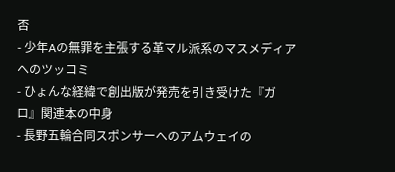否
- 少年Aの無罪を主張する革マル派系のマスメディアへのツッコミ
- ひょんな経緯で創出版が発売を引き受けた『ガロ』関連本の中身
- 長野五輪合同スポンサーへのアムウェイの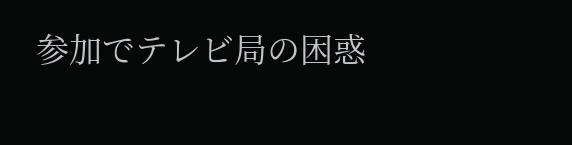参加でテレビ局の困惑